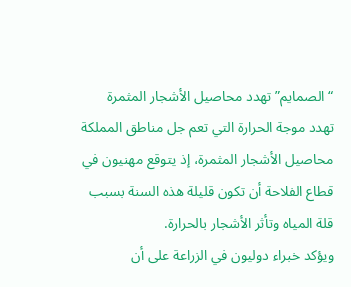“الصمايم” تهدد محاصيل الأشجار المثمرة
تهدد موجة الحرارة التي تعم جل مناطق المملكة محاصيل الأشجار المثمرة، إذ يتوقع مهنيون في قطاع الفلاحة أن تكون قليلة هذه السنة بسبب قلة المياه وتأثر الأشجار بالحرارة.
ويؤكد خبراء دوليون في الزراعة على أن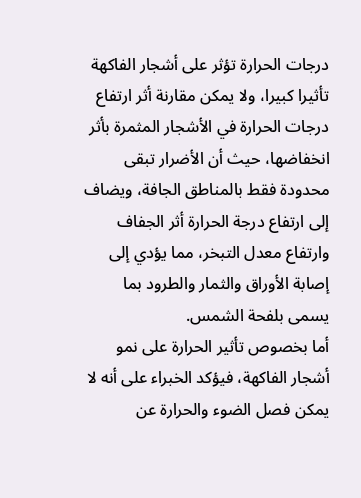درجات الحرارة تؤثر على أشجار الفاكهة تأثيرا كبيرا، ولا يمكن مقارنة أثر ارتفاع درجات الحرارة في الأشجار المثمرة بأثر انخفاضها، حيث أن الأضرار تبقى محدودة فقط بالمناطق الجافة، ويضاف إلى ارتفاع درجة الحرارة أثر الجفاف وارتفاع معدل التبخر، مما يؤدي إلى إصابة الأوراق والثمار والطرود بما يسمى بلفحة الشمس.
أما بخصوص تأثير الحرارة على نمو أشجار الفاكهة، فيؤكد الخبراء على أنه لا يمكن فصل الضوء والحرارة عن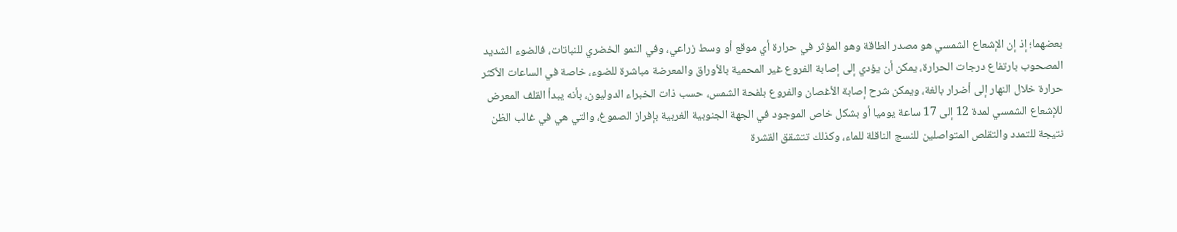بعضهما؛ إذ إن الإشعاع الشمسي هو مصدر الطاقة وهو المؤثر في حرارة أي موقع أو وسط زراعي، وفي النمو الخضري للنباتات، فالضوء الشديد المصحوب بارتفاع درجات الحرارة، يمكن أن يؤدي إلى إصابة الفروع غير المحمية بالأوراق والمعرضة مباشرة للضوء، خاصة في الساعات الأكثر حرارة خلال النهار إلى أضرار بالغة، ويمكن شرح إصابة الأغصان والفروع بلفحة الشمس، حسب ذات الخبراء الدوليون، بأنه يبدأ القلف المعرض للإشعاع الشمسي لمدة 12 إلى 17 ساعة يوميا أو بشكل خاص الموجود في الجهة الجنوبية الغربية بإفراز الصموغ، والتي هي في غالب الظن نتيجة للتمدد والتقلص المتواصلين للنسج الناقلة للماء، وكذلك تتشقق القشرة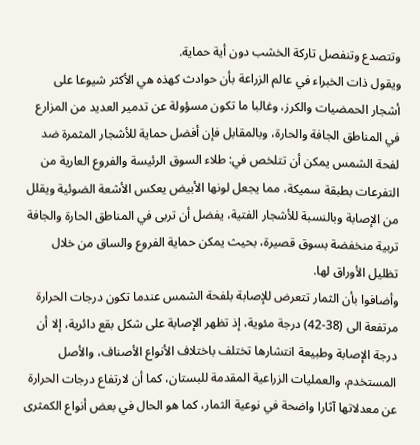وتتصدع وتنفصل تاركة الخشب دون أية حماية.
ويقول ذات الخبراء في عالم الزراعة بأن حوادث كهذه هي الأكثر شيوعا على أشجار الحمضيات والكرز، وغالبا ما تكون مسؤولة عن تدمير العديد من المزارع في المناطق الجافة والحارة، وبالمقابل فإن أفضل حماية للأشجار المثمرة ضد لفحة الشمس يمكن أن تتلخص في: طلاء السوق الرئيسة والفروع العارية من التفرعات بطبقة سميكة، مما يجعل لونها الأبيض يعكس الأشعة الضوئية ويقلل من الإصابة وبالنسبة للأشجار الفتية، يفضل أن تربى في المناطق الحارة والجافة تربية منخفضة بسوق قصيرة، بحيث يمكن حماية الفروع والساق من خلال تظليل الأوراق لها.
وأضافوا بأن الثمار تتعرض للإصابة بلفحة الشمس عندما تكون درجات الحرارة مرتفعة الى (38-42) درجة مئوية، إذ تظهر الإصابة على شكل بقع دائرية، إلا أن درجة الإصابة وطبيعة انتشارها تختلف باختلاف الأنواع الأصناف، والأصل المستخدم، والعمليات الزراعية المقدمة للبستان، كما أن لارتفاع درجات الحرارة عن معدلاتها آثارا واضحة في نوعية الثمار، كما هو الحال في بعض أنواع الكمثرى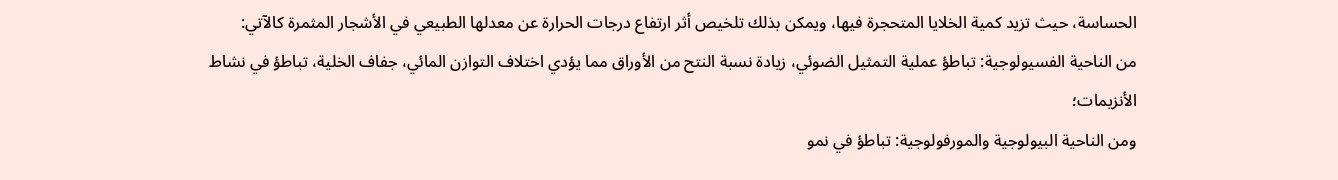الحساسة، حيث تزيد كمية الخلايا المتحجرة فيها، ويمكن بذلك تلخيص أثر ارتفاع درجات الحرارة عن معدلها الطبيعي في الأشجار المثمرة كالآتي:
من الناحية الفسيولوجية: تباطؤ عملية التمثيل الضوئي، زيادة نسبة النتح من الأوراق مما يؤدي اختلاف التوازن المائي، جفاف الخلية، تباطؤ في نشاط الأنزيمات؛
ومن الناحية البيولوجية والمورفولوجية: تباطؤ في نمو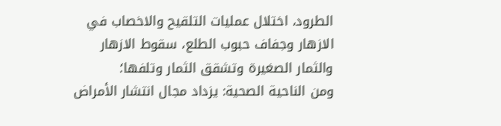الطرود، اختلال عمليات التلقيح والاخصاب في الازهار وجفاف حبوب الطلع، سقوط الازهار والثمار الصغيرة وتشقق الثمار وتلفها؛
ومن الناحية الصحية: يزداد مجال انتشار الأمراض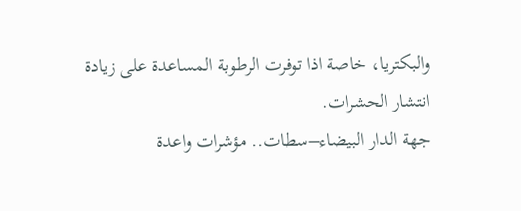والبكتريا، خاصة اذا توفرت الرطوبة المساعدة على زيادة انتشار الحشرات.
جهة الدار البيضاء–سطات.. مؤشرات واعدة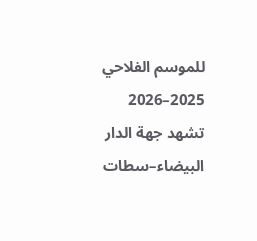للموسم الفلاحي 2025–2026
تشهد جهة الدار البيضاء–سطات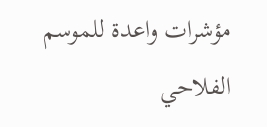مؤشرات واعدة للموسم الفلاحي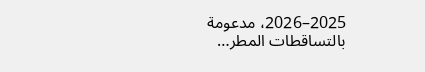2025–2026، مدعومة بالتساقطات المطر…